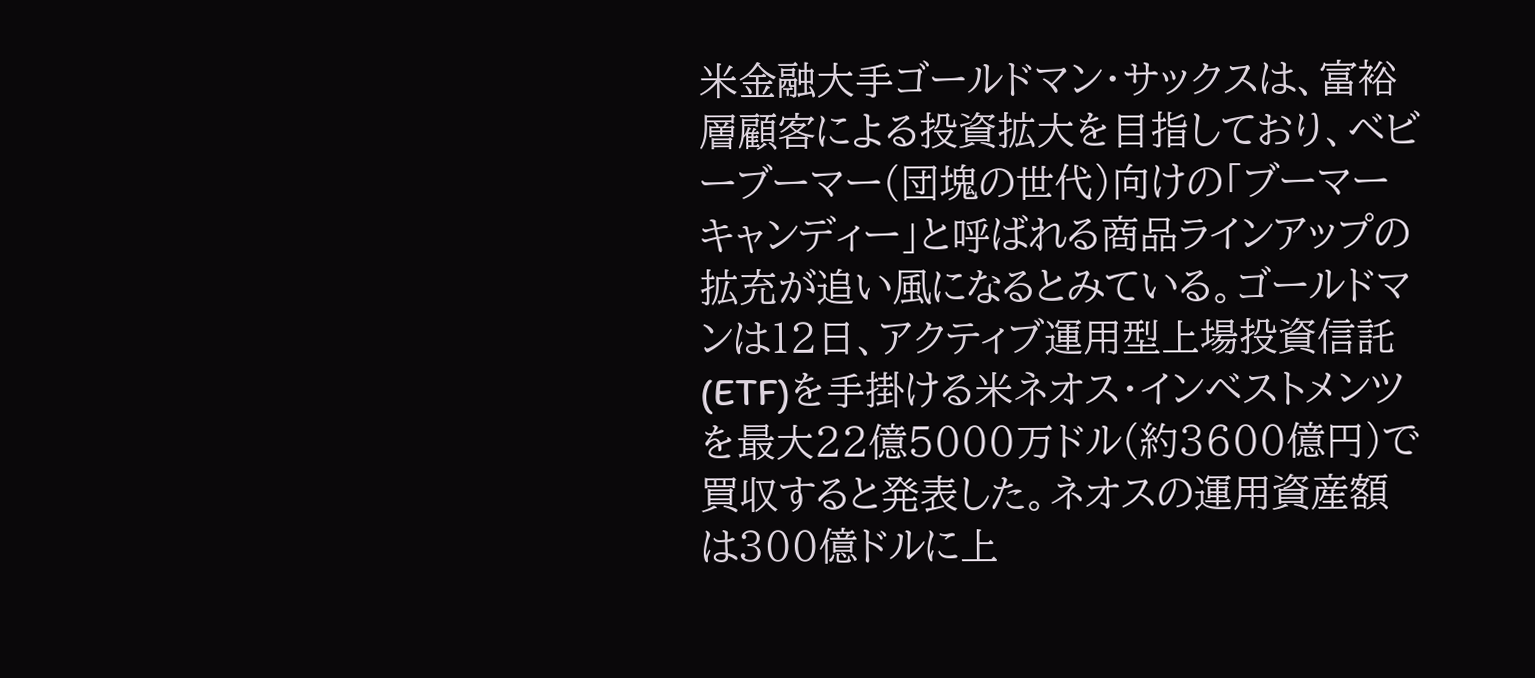米金融大手ゴールドマン・サックスは、富裕層顧客による投資拡大を目指しており、ベビーブーマー(団塊の世代)向けの「ブーマーキャンディー」と呼ばれる商品ラインアップの拡充が追い風になるとみている。ゴールドマンは12日、アクティブ運用型上場投資信託(ETF)を手掛ける米ネオス・インベストメンツを最大22億5000万ドル(約3600億円)で買収すると発表した。ネオスの運用資産額は300億ドルに上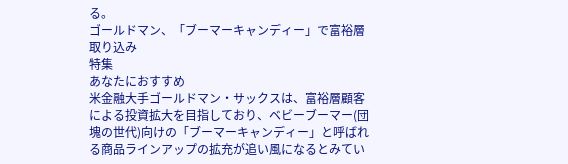る。
ゴールドマン、「ブーマーキャンディー」で富裕層取り込み
特集
あなたにおすすめ
米金融大手ゴールドマン・サックスは、富裕層顧客による投資拡大を目指しており、ベビーブーマー(団塊の世代)向けの「ブーマーキャンディー」と呼ばれる商品ラインアップの拡充が追い風になるとみてい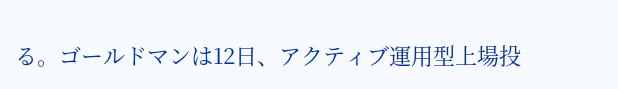る。ゴールドマンは12日、アクティブ運用型上場投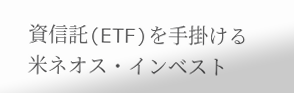資信託(ETF)を手掛ける米ネオス・インベスト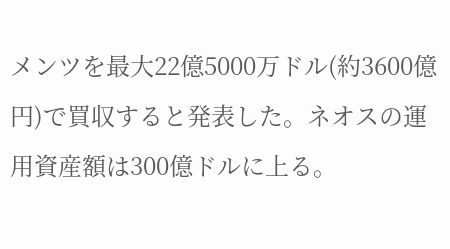メンツを最大22億5000万ドル(約3600億円)で買収すると発表した。ネオスの運用資産額は300億ドルに上る。